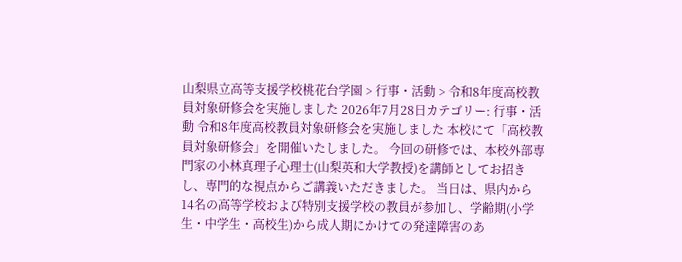山梨県立高等支援学校桃花台学園 > 行事・活動 > 令和8年度高校教員対象研修会を実施しました 2026年7月28日カテゴリー: 行事・活動 令和8年度高校教員対象研修会を実施しました 本校にて「高校教員対象研修会」を開催いたしました。 今回の研修では、本校外部専門家の小林真理子心理士(山梨英和大学教授)を講師としてお招きし、専門的な視点からご講義いただきました。 当日は、県内から14名の高等学校および特別支援学校の教員が参加し、学齢期(小学生・中学生・高校生)から成人期にかけての発達障害のあ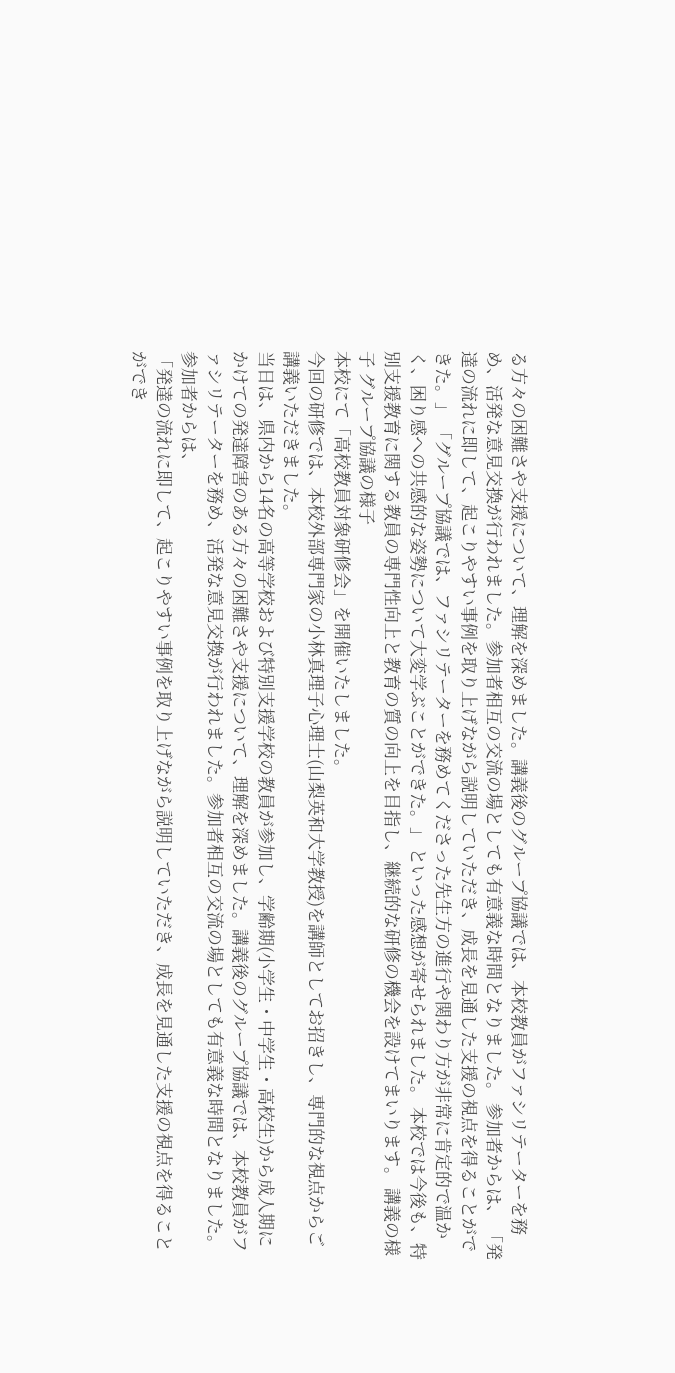る方々の困難さや支援について、理解を深めました。講義後のグループ協議では、本校教員がファシリテーターを務め、活発な意見交換が行われました。参加者相互の交流の場としても有意義な時間となりました。 参加者からは、 「発達の流れに即して、起こりやすい事例を取り上げながら説明していただき、成長を見通した支援の視点を得ることができた。」 「グループ協議では、ファシリテーターを務めてくださった先生方の進行や関わり方が非常に肯定的で温かく、困り感への共感的な姿勢について大変学ぶことができた。」 といった感想が寄せられました。 本校では今後も、特別支援教育に関する教員の専門性向上と教育の質の向上を目指し、継続的な研修の機会を設けてまいります。 講義の様子 グループ協議の様子
本校にて「高校教員対象研修会」を開催いたしました。
今回の研修では、本校外部専門家の小林真理子心理士(山梨英和大学教授)を講師としてお招きし、専門的な視点からご講義いただきました。
当日は、県内から14名の高等学校および特別支援学校の教員が参加し、学齢期(小学生・中学生・高校生)から成人期にかけての発達障害のある方々の困難さや支援について、理解を深めました。講義後のグループ協議では、本校教員がファシリテーターを務め、活発な意見交換が行われました。参加者相互の交流の場としても有意義な時間となりました。
参加者からは、
「発達の流れに即して、起こりやすい事例を取り上げながら説明していただき、成長を見通した支援の視点を得ることができ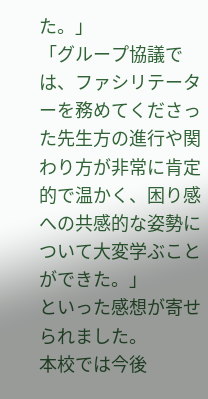た。」
「グループ協議では、ファシリテーターを務めてくださった先生方の進行や関わり方が非常に肯定的で温かく、困り感への共感的な姿勢について大変学ぶことができた。」
といった感想が寄せられました。
本校では今後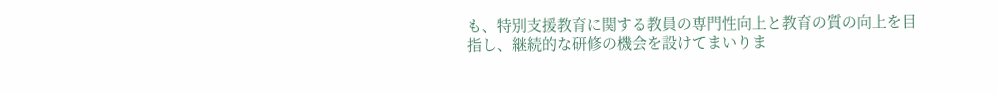も、特別支援教育に関する教員の専門性向上と教育の質の向上を目指し、継続的な研修の機会を設けてまいりま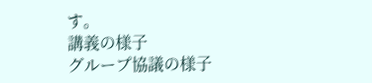す。
講義の様子
グループ協議の様子